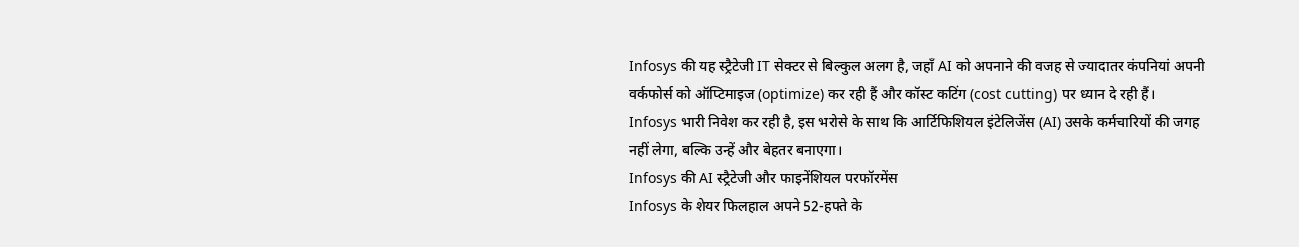Infosys की यह स्ट्रैटेजी IT सेक्टर से बिल्कुल अलग है, जहाँ AI को अपनाने की वजह से ज्यादातर कंपनियां अपनी वर्कफोर्स को ऑप्टिमाइज (optimize) कर रही हैं और कॉस्ट कटिंग (cost cutting) पर ध्यान दे रही हैं। Infosys भारी निवेश कर रही है, इस भरोसे के साथ कि आर्टिफिशियल इंटेलिजेंस (AI) उसके कर्मचारियों की जगह नहीं लेगा, बल्कि उन्हें और बेहतर बनाएगा।
Infosys की AI स्ट्रैटेजी और फाइनेंशियल परफॉरमेंस
Infosys के शेयर फिलहाल अपने 52-हफ्ते के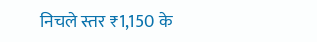निचले स्तर ₹1,150 के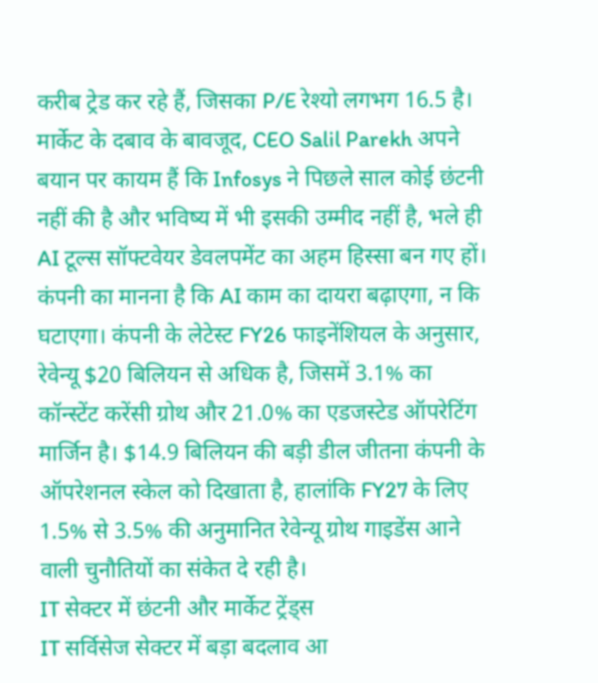करीब ट्रेड कर रहे हैं, जिसका P/E रेश्यो लगभग 16.5 है। मार्केट के दबाव के बावजूद, CEO Salil Parekh अपने बयान पर कायम हैं कि Infosys ने पिछले साल कोई छंटनी नहीं की है और भविष्य में भी इसकी उम्मीद नहीं है, भले ही AI टूल्स सॉफ्टवेयर डेवलपमेंट का अहम हिस्सा बन गए हों। कंपनी का मानना है कि AI काम का दायरा बढ़ाएगा, न कि घटाएगा। कंपनी के लेटेस्ट FY26 फाइनेंशियल के अनुसार, रेवेन्यू $20 बिलियन से अधिक है, जिसमें 3.1% का कॉन्स्टेंट करेंसी ग्रोथ और 21.0% का एडजस्टेड ऑपरेटिंग मार्जिन है। $14.9 बिलियन की बड़ी डील जीतना कंपनी के ऑपरेशनल स्केल को दिखाता है, हालांकि FY27 के लिए 1.5% से 3.5% की अनुमानित रेवेन्यू ग्रोथ गाइडेंस आने वाली चुनौतियों का संकेत दे रही है।
IT सेक्टर में छंटनी और मार्केट ट्रेंड्स
IT सर्विसेज सेक्टर में बड़ा बदलाव आ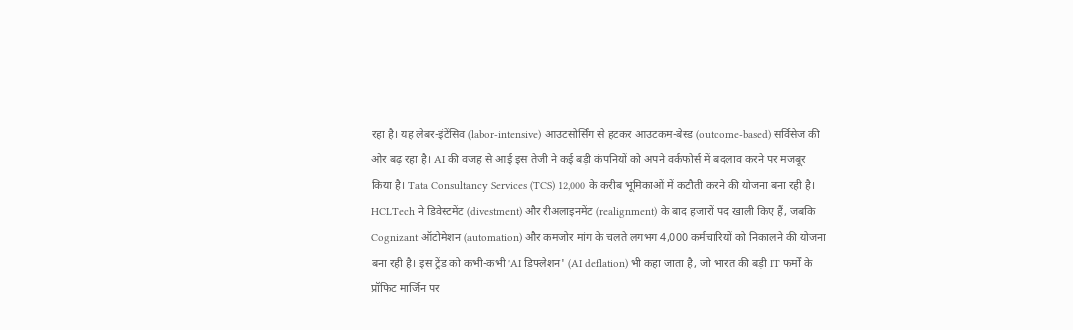रहा है। यह लेबर-इंटेंसिव (labor-intensive) आउटसोर्सिंग से हटकर आउटकम-बेस्ड (outcome-based) सर्विसेज की ओर बढ़ रहा है। AI की वजह से आई इस तेजी ने कई बड़ी कंपनियों को अपने वर्कफोर्स में बदलाव करने पर मजबूर किया है। Tata Consultancy Services (TCS) 12,000 के करीब भूमिकाओं में कटौती करने की योजना बना रही है। HCLTech ने डिवेस्टमेंट (divestment) और रीअलाइनमेंट (realignment) के बाद हजारों पद खाली किए हैं, जबकि Cognizant ऑटोमेशन (automation) और कमजोर मांग के चलते लगभग 4,000 कर्मचारियों को निकालने की योजना बना रही है। इस ट्रेंड को कभी-कभी 'AI डिफ्लेशन' (AI deflation) भी कहा जाता है, जो भारत की बड़ी IT फर्मों के प्रॉफिट मार्जिन पर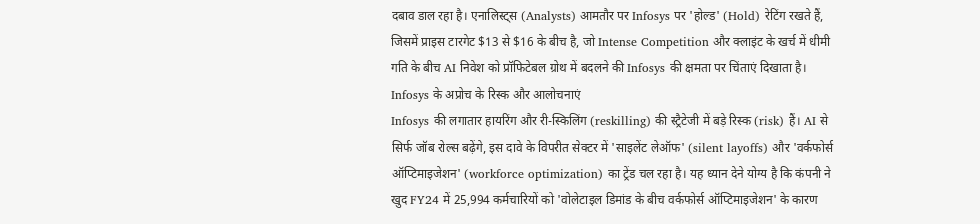दबाव डाल रहा है। एनालिस्ट्स (Analysts) आमतौर पर Infosys पर 'होल्ड' (Hold) रेटिंग रखते हैं, जिसमें प्राइस टारगेट $13 से $16 के बीच है, जो Intense Competition और क्लाइंट के खर्च में धीमी गति के बीच AI निवेश को प्रॉफिटेबल ग्रोथ में बदलने की Infosys की क्षमता पर चिंताएं दिखाता है।
Infosys के अप्रोच के रिस्क और आलोचनाएं
Infosys की लगातार हायरिंग और री-स्किलिंग (reskilling) की स्ट्रैटेजी में बड़े रिस्क (risk) हैं। AI से सिर्फ जॉब रोल्स बढ़ेंगे, इस दावे के विपरीत सेक्टर में 'साइलेंट लेऑफ' (silent layoffs) और 'वर्कफोर्स ऑप्टिमाइजेशन' (workforce optimization) का ट्रेंड चल रहा है। यह ध्यान देने योग्य है कि कंपनी ने खुद FY24 में 25,994 कर्मचारियों को 'वोलेटाइल डिमांड के बीच वर्कफोर्स ऑप्टिमाइजेशन' के कारण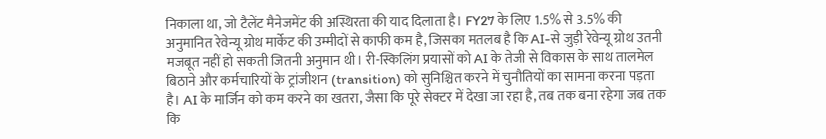निकाला था, जो टैलेंट मैनेजमेंट की अस्थिरता की याद दिलाता है। FY27 के लिए 1.5% से 3.5% की अनुमानित रेवेन्यू ग्रोथ मार्केट की उम्मीदों से काफी कम है, जिसका मतलब है कि AI-से जुड़ी रेवेन्यू ग्रोथ उतनी मजबूत नहीं हो सकती जितनी अनुमान थी। री-स्किलिंग प्रयासों को AI के तेजी से विकास के साथ तालमेल बिठाने और कर्मचारियों के ट्रांजीशन (transition) को सुनिश्चित करने में चुनौतियों का सामना करना पड़ता है। AI के मार्जिन को कम करने का खतरा, जैसा कि पूरे सेक्टर में देखा जा रहा है, तब तक बना रहेगा जब तक कि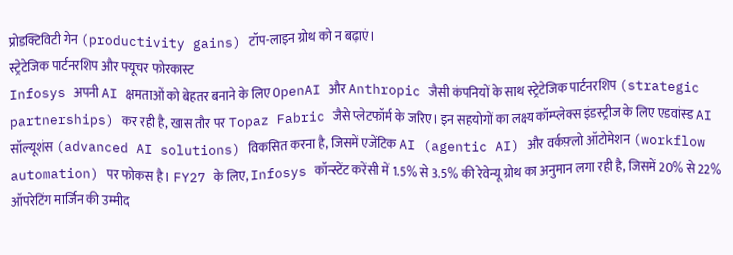प्रोडक्टिविटी गेन (productivity gains) टॉप-लाइन ग्रोथ को न बढ़ाएं।
स्ट्रेटेजिक पार्टनरशिप और फ्यूचर फोरकास्ट
Infosys अपनी AI क्षमताओं को बेहतर बनाने के लिए OpenAI और Anthropic जैसी कंपनियों के साथ स्ट्रेटेजिक पार्टनरशिप (strategic partnerships) कर रही है, खास तौर पर Topaz Fabric जैसे प्लेटफॉर्म के जरिए। इन सहयोगों का लक्ष्य कॉम्प्लेक्स इंडस्ट्रीज के लिए एडवांस्ड AI सॉल्यूशंस (advanced AI solutions) विकसित करना है, जिसमें एजेंटिक AI (agentic AI) और वर्कफ़्लो ऑटोमेशन (workflow automation) पर फोकस है। FY27 के लिए, Infosys कॉन्स्टेंट करेंसी में 1.5% से 3.5% की रेवेन्यू ग्रोथ का अनुमान लगा रही है, जिसमें 20% से 22% ऑपरेटिंग मार्जिन की उम्मीद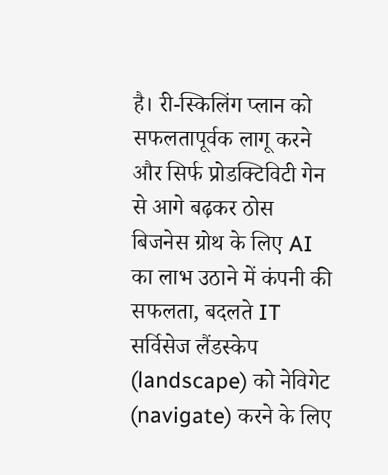है। री-स्किलिंग प्लान को सफलतापूर्वक लागू करने और सिर्फ प्रोडक्टिविटी गेन से आगे बढ़कर ठोस बिजनेस ग्रोथ के लिए AI का लाभ उठाने में कंपनी की सफलता, बदलते IT सर्विसेज लैंडस्केप (landscape) को नेविगेट (navigate) करने के लिए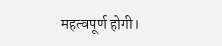महत्वपूर्ण होगी।